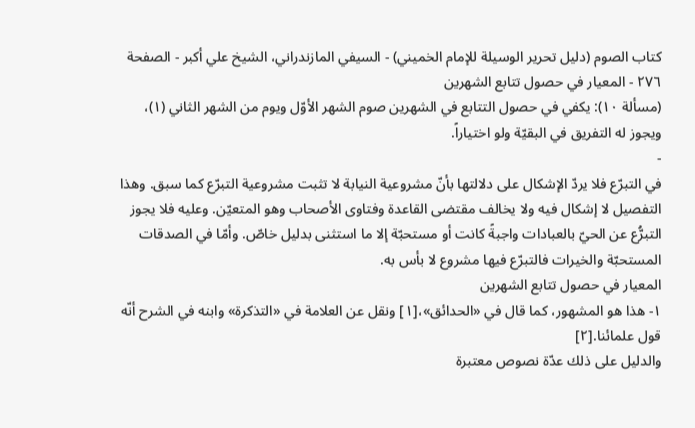كتاب الصوم (دليل تحرير الوسيلة للإمام الخميني) - السيفي المازندراني، الشيخ علي أكبر - الصفحة ٢٧٦ - المعيار في حصول تتابع الشهرين
(مسألة ١٠): يكفي في حصول التتابع في الشهرين صوم الشهر الأوّل ويوم من الشهر الثاني (١)،
ويجوز له التفريق في البقيّة ولو اختياراً.
-
في التبرّع فلا يردّ الإشكال على دلالتها بأنّ مشروعية النيابة لا تثبت مشروعية التبرّع كما سبق. وهذا التفصيل لا إشكال فيه ولا يخالف مقتضى القاعدة وفتاوى الأصحاب وهو المتعيّن. وعليه فلا يجوز التبرُّع عن الحيّ بالعبادات واجبةً كانت أو مستحبّة إلا ما استثنى بدليل خاصّ. وأمّا في الصدقات المستحبّة والخيرات فالتبرّع فيها مشروع لا بأس به.
المعيار في حصول تتابع الشهرين
١- هذا هو المشهور، كما قال في «الحدائق»،[١] ونقل عن العلامة في «التذكرة» وابنه في الشرح أنّه قول علمائنا.[٢]
والدليل على ذلك عدّة نصوص معتبرة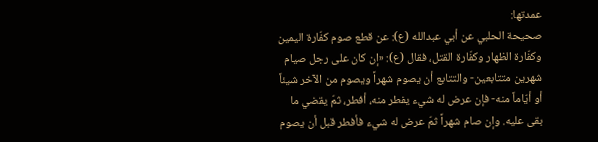عمدتها:
صحيحة الحلبي عن أبي عبدالله (ع): عن قطع صوم كفّارة اليمين وكفّارة الظهار وكفّارة القتل، فقال (ع): «إن كان على رجل صيام شهرين متتابعين- والتتابع أن يصوم شهراً ويصوم من الآخر شيئاً أو أيّاماً منه- فإن عرض له شيء يفطر منه، أفطر، ثمّ يقضي ما بقى عليه. وإن صام شهراً ثمّ عرض له شيء فأفطر قبل أن يصوم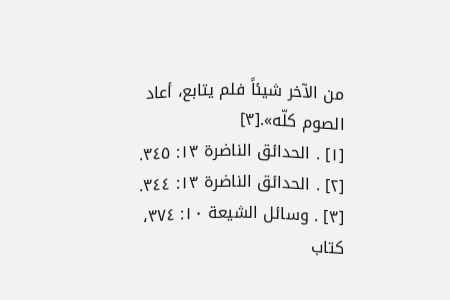من الآخر شيئاً فلم يتابع، أعاد الصوم كلّه».[٣]
[١] . الحدائق الناضرة ١٣: ٣٤٥.
[٢] . الحدائق الناضرة ١٣: ٣٤٤.
[٣] . وسائل الشيعة ١٠: ٣٧٤، كتاب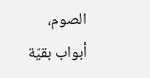الصوم، أبواب بقيّة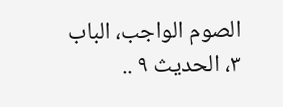الصوم الواجب، الباب ٣، الحديث ٩ ..